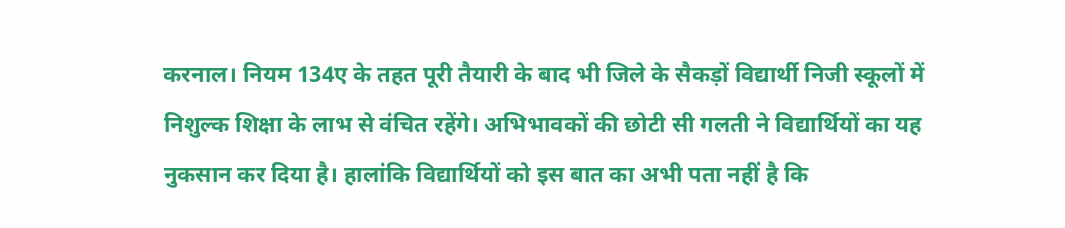करनाल। नियम 134ए के तहत पूरी तैयारी के बाद भी जिले के सैकड़ों विद्यार्थी निजी स्कूलों में निशुल्क शिक्षा के लाभ से वंचित रहेंगे। अभिभावकों की छोटी सी गलती ने विद्यार्थियों का यह नुकसान कर दिया है। हालांकि विद्यार्थियों को इस बात का अभी पता नहीं है कि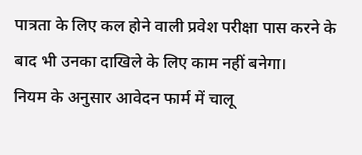पात्रता के लिए कल होने वाली प्रवेश परीक्षा पास करने के बाद भी उनका दाखिले के लिए काम नहीं बनेगा।
नियम के अनुसार आवेदन फार्म में चालू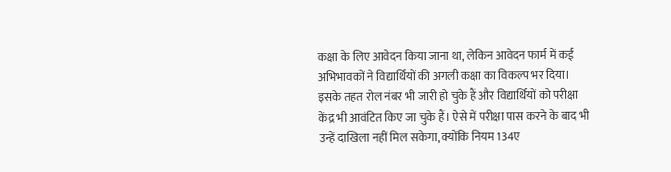कक्षा के लिए आवेदन किया जाना था, लेकिन आवेदन फार्म में कई अभिभावकों ने विद्यार्थियों की अगली कक्षा का विकल्प भर दिया। इसके तहत रोल नंबर भी जारी हो चुके हैं और विद्यार्थियों को परीक्षा केंद्र भी आवंटित किए जा चुके हैं। ऐसे में परीक्षा पास करने के बाद भी उन्हें दाखिला नहीं मिल सकेगा, क्योंकि नियम 134ए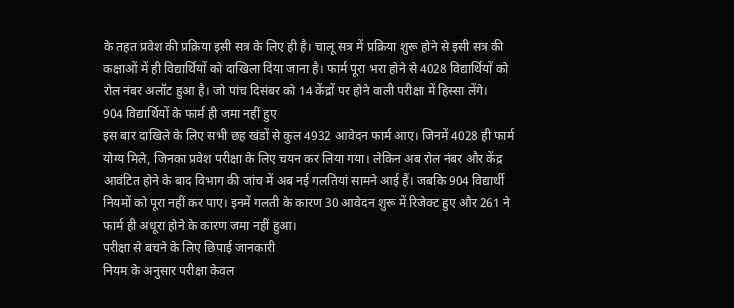के तहत प्रवेश की प्रक्रिया इसी सत्र के लिए ही है। चालू सत्र में प्रक्रिया शुरू होने से इसी सत्र की कक्षाओं में ही विद्यार्थियों को दाखिला दिया जाना है। फार्म पूरा भरा होने से 4028 विद्यार्थियों को रोल नंबर अलॉट हुआ है। जो पांच दिसंबर को 14 केंद्रों पर होने वाली परीक्षा में हिस्सा लेंगे।
904 विद्यार्थियों के फार्म ही जमा नहीं हुए
इस बार दाखिले के लिए सभी छह खंडों से कुल 4932 आवेदन फार्म आए। जिनमें 4028 ही फार्म योग्य मिले, जिनका प्रवेश परीक्षा के लिए चयन कर लिया गया। लेकिन अब रोल नंबर और केंद्र आवंटित होने के बाद विभाग की जांच में अब नई गलतियां सामने आई हैं। जबकि 904 विद्यार्थी नियमों को पूरा नहीं कर पाए। इनमें गलती के कारण 30 आवेदन शुरू में रिजेक्ट हुए और 261 ने फार्म ही अधूरा होने के कारण जमा नहीं हुआ।
परीक्षा से बचने के लिए छिपाई जानकारी
नियम के अनुसार परीक्षा केवल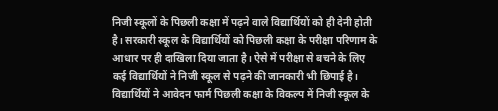निजी स्कूलों के पिछली कक्षा में पढ़ने वाले विद्यार्थियों को ही देनी होती है। सरकारी स्कूल के विद्यार्थियों को पिछली कक्षा के परीक्षा परिणाम के आधार पर ही दाखिला दिया जाता है। ऐसे में परीक्षा से बचने के लिए कई विद्यार्थियों ने निजी स्कूल से पढ़ने की जानकारी भी छिपाई है। विद्यार्थियों ने आवेदन फार्म पिछली कक्षा के विकल्प में निजी स्कूल के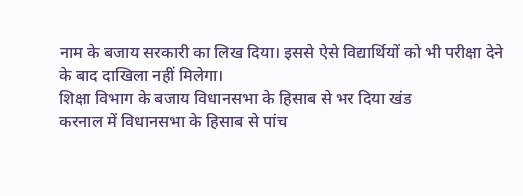नाम के बजाय सरकारी का लिख दिया। इससे ऐसे विद्यार्थियों को भी परीक्षा देने के बाद दाखिला नहीं मिलेगा।
शिक्षा विभाग के बजाय विधानसभा के हिसाब से भर दिया खंड
करनाल में विधानसभा के हिसाब से पांच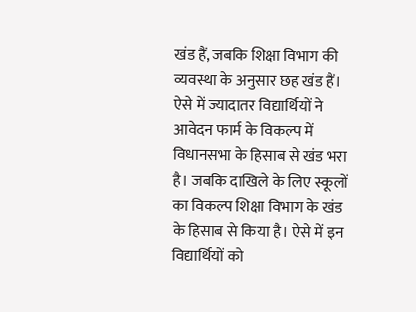खंड हैं, जबकि शिक्षा विभाग की व्यवस्था के अनुसार छह खंड हैं। ऐसे में ज्यादातर विद्यार्थियों ने आवेदन फार्म के विकल्प में विधानसभा के हिसाब से खंड भरा है। जबकि दाखिले के लिए स्कूलों का विकल्प शिक्षा विभाग के खंड के हिसाब से किया है। ऐसे में इन विद्यार्थियों को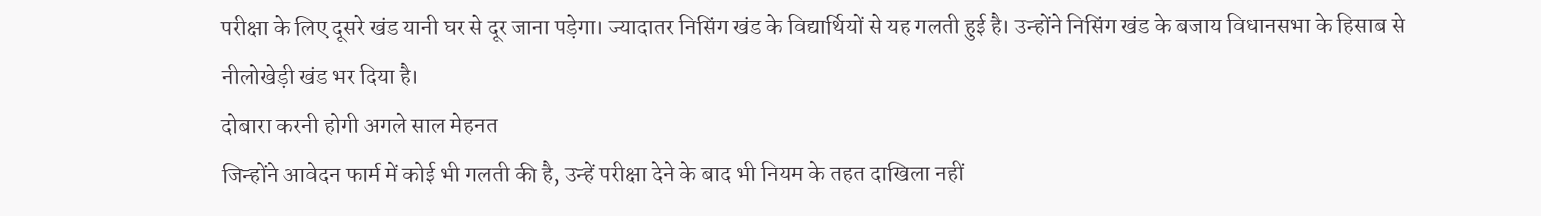परीक्षा के लिए दूसरे खंड यानी घर से दूर जाना पड़ेगा। ज्यादातर निसिंग खंड के विद्यार्थियों से यह गलती हुई है। उन्होंने निसिंग खंड के बजाय विधानसभा के हिसाब से नीलोखेड़ी खंड भर दिया है।
दोबारा करनी होगी अगले साल मेहनत
जिन्होंने आवेदन फार्म में कोई भी गलती की है, उन्हें परीक्षा देने के बाद भी नियम के तहत दाखिला नहीं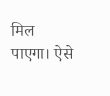मिल पाएगा। ऐसे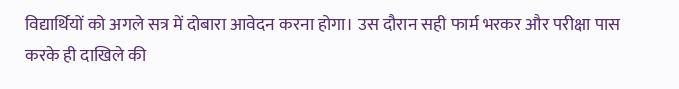विद्यार्थियों को अगले सत्र में दोबारा आवेदन करना होगा। उस दौरान सही फार्म भरकर और परीक्षा पास करके ही दाखिले की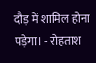दौड़ में शामिल होना पड़ेगा। - रोहताश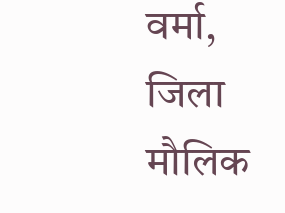वर्मा, जिला मौलिक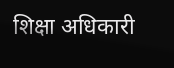शिक्षा अधिकारी